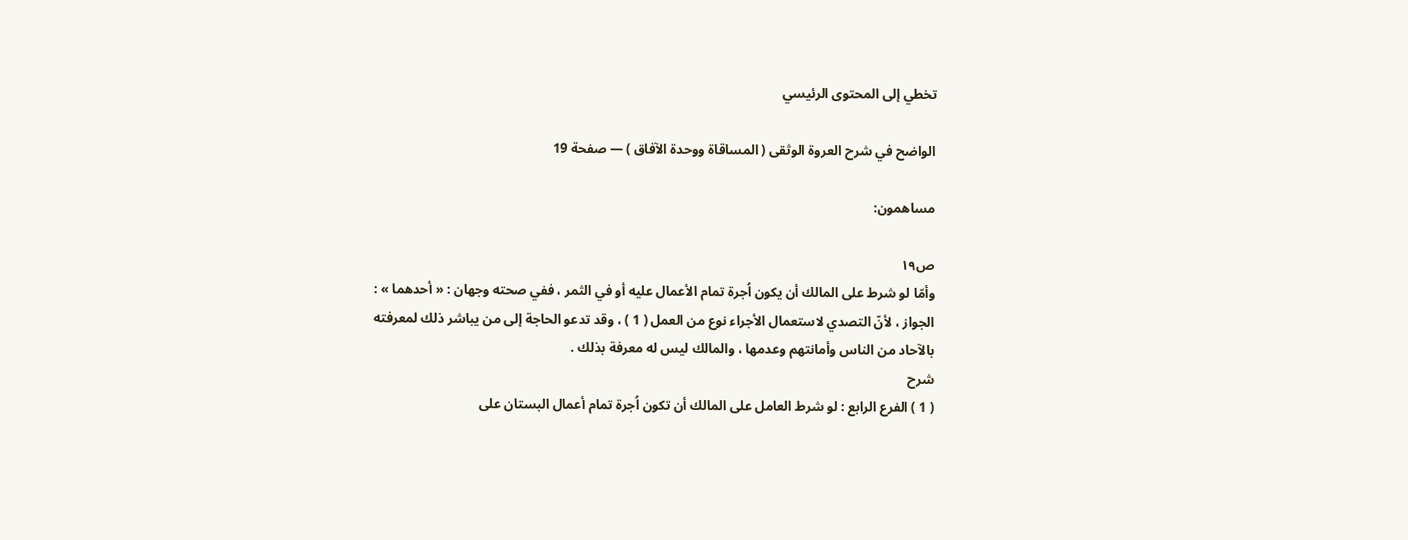تخطي إلى المحتوى الرئيسي

الواضح في شرح العروة الوثقى ( المساقاة ووحدة الآفاق ) — صفحة 19

مساهمون:

ص١٩
وأمّا لو شرط على المالك أن يكون اُجرة تمام الأعمال عليه أو في الثمر ، ففي صحته وجهان : « أحدهما » : الجواز ، لأنّ التصدي لاستعمال الأجراء نوع من العمل ( 1 ) ، وقد تدعو الحاجة إلى من يباشر ذلك لمعرفته بالآحاد من الناس وأمانتهم وعدمها ، والمالك ليس له معرفة بذلك .
شرح
( 1 ) الفرع الرابع : لو شرط العامل على المالك أن تكون اُجرة تمام أعمال البستان على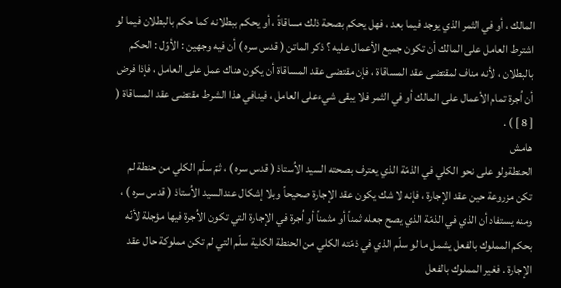المالك ، أو في الثمر الذي يوجد فيما بعد ، فهل يحكم بصحة ذلك مساقاةً ، أو يحكم ببطلانه كما حكم بالبطلان فيما لو اشترط العامل على المالك أن تكون جميع الأعمال عليه ؟ ذكر الماتن ( قدس سره ) أن فيه وجهين : الأوّل : الحكم بالبطلان ، لأنه مناف لمقتضى عقد المساقاة ، فإن مقتضى عقد المساقاة أن يكون هناك عمل على العامل ، فإذا فرض أن اُجرة تمام الأعمال على المالك أو في الثمر فلا يبقى شيءعلى العامل ، فينافي هذا الشرط مقتضى عقد المساقاة ( [ 8 ] ) .
هامش
الحنطةولو على نحو الكلي في الذمّة الذي يعترف بصحته السيد الاُستاذ ( قدس سره ) ، ثمّ سلّم الكلي من حنطة لم تكن مزروعة حين عقد الإجارة ، فإنه لا شك يكون عقد الإجارة صحيحاً وبلا إشكال عندالسيد الاُستاذ ( قدس سره ) ، ومنه يستفاد أن الذي في الذمّة الذي يصح جعله ثمناً أو مثمناً أو اُجرة في الإجارة التي تكون الاُجرة فيها مؤجلة لأنّه بحكم المملوك بالفعل يشمل ما لو سلّم الذي في ذمّته الكلي من الحنطة الكلية سلّم التي لم تكن مملوكة حال عقد الإجارة . فغير المملوك بالفعل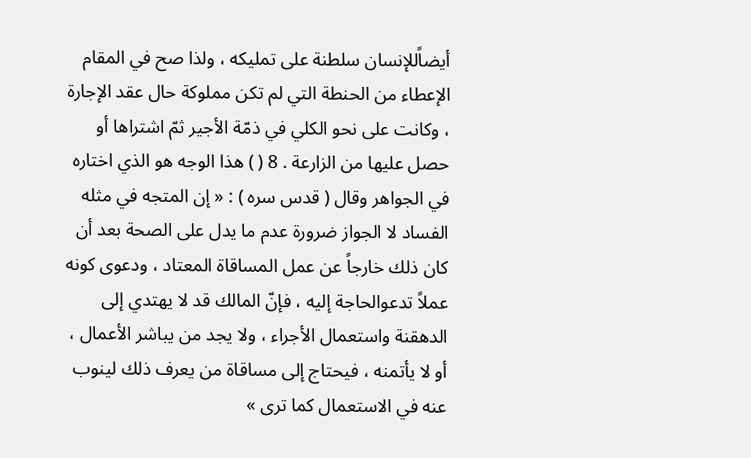أيضاًللإنسان سلطنة على تمليكه ، ولذا صح في المقام الإعطاء من الحنطة التي لم تكن مملوكة حال عقد الإجارة ، وكانت على نحو الكلي في ذمّة الأجير ثمّ اشتراها أو حصل عليها من الزارعة . 8 ( ) هذا الوجه هو الذي اختاره في الجواهر وقال ( قدس سره ) : « إن المتجه في مثله الفساد لا الجواز ضرورة عدم ما يدل على الصحة بعد أن كان ذلك خارجاً عن عمل المساقاة المعتاد ، ودعوى كونه عملاً تدعوالحاجة إليه ، فإنّ المالك قد لا يهتدي إلى الدهقنة واستعمال الأجراء ، ولا يجد من يباشر الأعمال ، أو لا يأتمنه ، فيحتاج إلى مساقاة من يعرف ذلك لينوب عنه في الاستعمال كما ترى »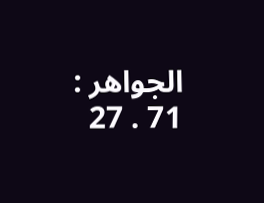الجواهر : 71 . 27